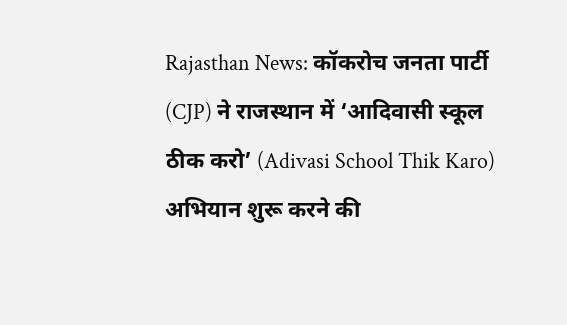Rajasthan News: कॉकरोच जनता पार्टी (CJP) ने राजस्थान में ‘आदिवासी स्कूल ठीक करो’ (Adivasi School Thik Karo) अभियान शुरू करने की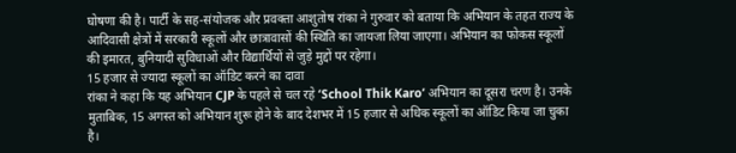घोषणा की है। पार्टी के सह-संयोजक और प्रवक्ता आशुतोष रांका ने गुरुवार को बताया कि अभियान के तहत राज्य के आदिवासी क्षेत्रों में सरकारी स्कूलों और छात्रावासों की स्थिति का जायजा लिया जाएगा। अभियान का फोकस स्कूलों की इमारत, बुनियादी सुविधाओं और विद्यार्थियों से जुड़े मुद्दों पर रहेगा।
15 हजार से ज्यादा स्कूलों का ऑडिट करने का दावा
रांका ने कहा कि यह अभियान CJP के पहले से चल रहे ‘School Thik Karo’ अभियान का दूसरा चरण है। उनके मुताबिक, 15 अगस्त को अभियान शुरू होने के बाद देशभर में 15 हजार से अधिक स्कूलों का ऑडिट किया जा चुका है।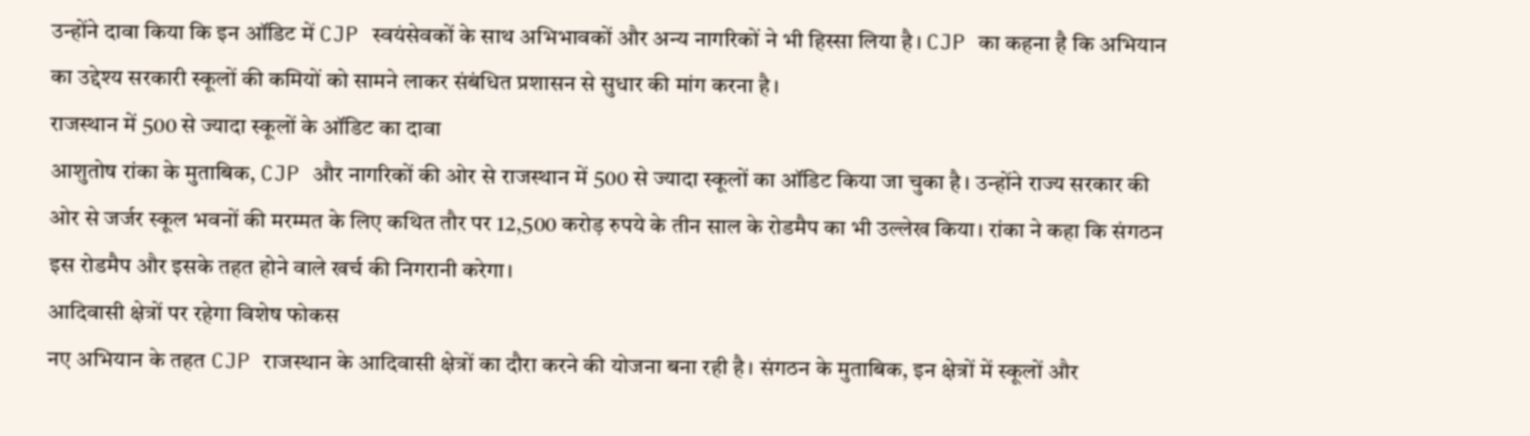उन्होंने दावा किया कि इन ऑडिट में CJP स्वयंसेवकों के साथ अभिभावकों और अन्य नागरिकों ने भी हिस्सा लिया है। CJP का कहना है कि अभियान का उद्देश्य सरकारी स्कूलों की कमियों को सामने लाकर संबंधित प्रशासन से सुधार की मांग करना है।
राजस्थान में 500 से ज्यादा स्कूलों के ऑडिट का दावा
आशुतोष रांका के मुताबिक, CJP और नागरिकों की ओर से राजस्थान में 500 से ज्यादा स्कूलों का ऑडिट किया जा चुका है। उन्होंने राज्य सरकार की ओर से जर्जर स्कूल भवनों की मरम्मत के लिए कथित तौर पर 12,500 करोड़ रुपये के तीन साल के रोडमैप का भी उल्लेख किया। रांका ने कहा कि संगठन इस रोडमैप और इसके तहत होने वाले खर्च की निगरानी करेगा।
आदिवासी क्षेत्रों पर रहेगा विशेष फोकस
नए अभियान के तहत CJP राजस्थान के आदिवासी क्षेत्रों का दौरा करने की योजना बना रही है। संगठन के मुताबिक, इन क्षेत्रों में स्कूलों और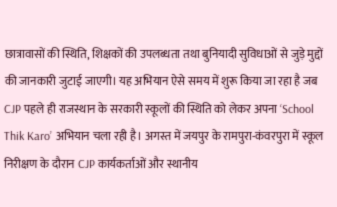छात्रावासों की स्थिति, शिक्षकों की उपलब्धता तथा बुनियादी सुविधाओं से जुड़े मुद्दों की जानकारी जुटाई जाएगी। यह अभियान ऐसे समय में शुरू किया जा रहा है जब CJP पहले ही राजस्थान के सरकारी स्कूलों की स्थिति को लेकर अपना ‘School Thik Karo’ अभियान चला रही है। अगस्त में जयपुर के रामपुरा-कंवरपुरा में स्कूल निरीक्षण के दौरान CJP कार्यकर्ताओं और स्थानीय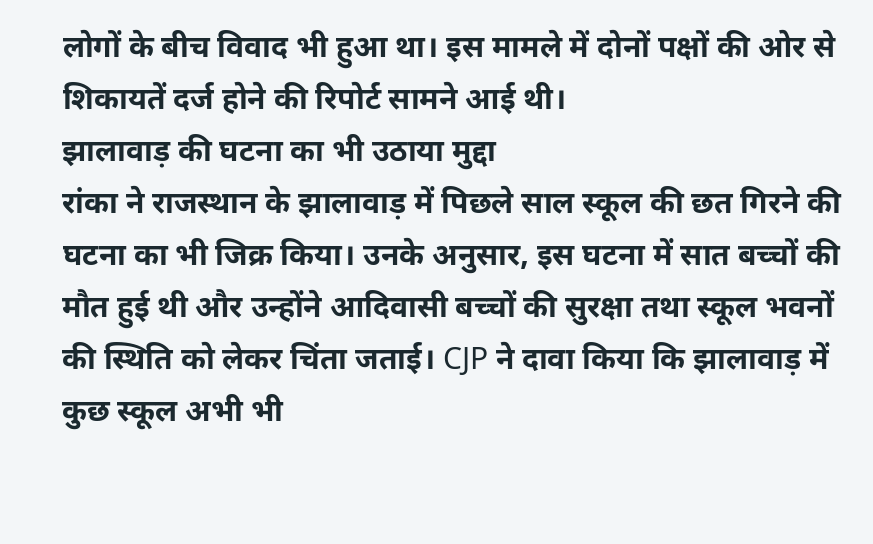लोगों के बीच विवाद भी हुआ था। इस मामले में दोनों पक्षों की ओर से शिकायतें दर्ज होने की रिपोर्ट सामने आई थी।
झालावाड़ की घटना का भी उठाया मुद्दा
रांका ने राजस्थान के झालावाड़ में पिछले साल स्कूल की छत गिरने की घटना का भी जिक्र किया। उनके अनुसार, इस घटना में सात बच्चों की मौत हुई थी और उन्होंने आदिवासी बच्चों की सुरक्षा तथा स्कूल भवनों की स्थिति को लेकर चिंता जताई। CJP ने दावा किया कि झालावाड़ में कुछ स्कूल अभी भी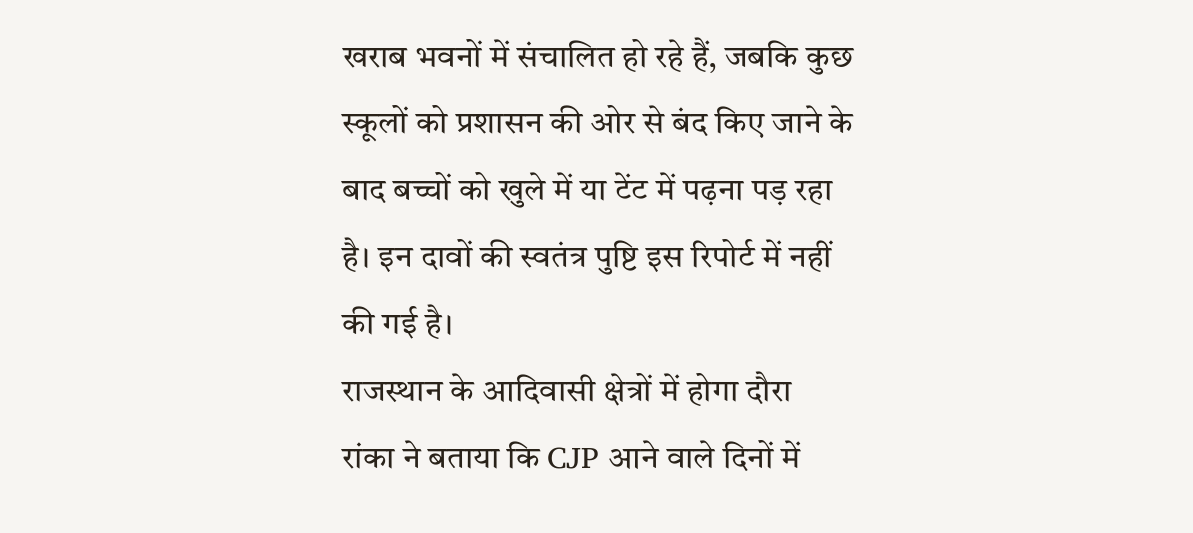खराब भवनों में संचालित हो रहे हैं, जबकि कुछ स्कूलों को प्रशासन की ओर से बंद किए जाने के बाद बच्चों को खुले में या टेंट में पढ़ना पड़ रहा है। इन दावों की स्वतंत्र पुष्टि इस रिपोर्ट में नहीं की गई है।
राजस्थान के आदिवासी क्षेत्रों में होगा दौरा
रांका ने बताया कि CJP आने वाले दिनों में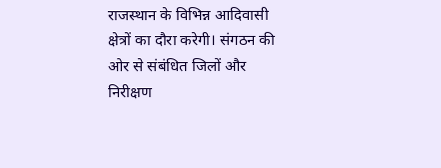राजस्थान के विभिन्न आदिवासी क्षेत्रों का दौरा करेगी। संगठन की ओर से संबंधित जिलों और निरीक्षण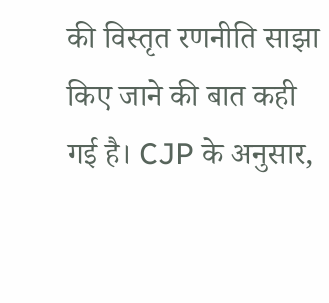की विस्तृत रणनीति साझा किए जाने की बात कही गई है। CJP के अनुसार,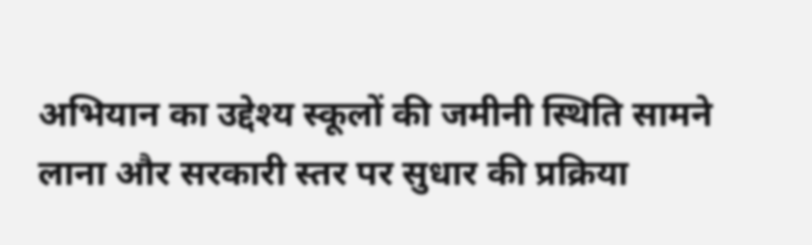अभियान का उद्देश्य स्कूलों की जमीनी स्थिति सामने लाना और सरकारी स्तर पर सुधार की प्रक्रिया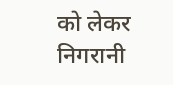को लेकर निगरानी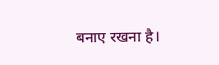बनाए रखना है।